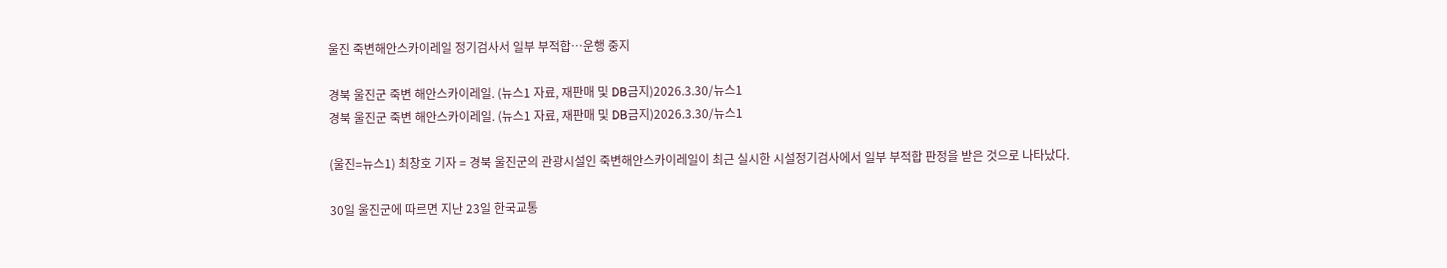울진 죽변해안스카이레일 정기검사서 일부 부적합…운행 중지

경북 울진군 죽변 해안스카이레일. (뉴스1 자료, 재판매 및 DB금지)2026.3.30/뉴스1
경북 울진군 죽변 해안스카이레일. (뉴스1 자료, 재판매 및 DB금지)2026.3.30/뉴스1

(울진=뉴스1) 최창호 기자 = 경북 울진군의 관광시설인 죽변해안스카이레일이 최근 실시한 시설정기검사에서 일부 부적합 판정을 받은 것으로 나타났다.

30일 울진군에 따르면 지난 23일 한국교통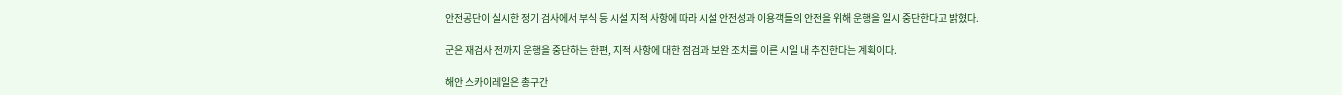안전공단이 실시한 정기 검사에서 부식 등 시설 지적 사항에 따라 시설 안전성과 이용객들의 안전을 위해 운행을 일시 중단한다고 밝혔다.

군은 재검사 전까지 운행을 중단하는 한편, 지적 사항에 대한 점검과 보완 조치를 이른 시일 내 추진한다는 계획이다.

해안 스카이레일은 총구간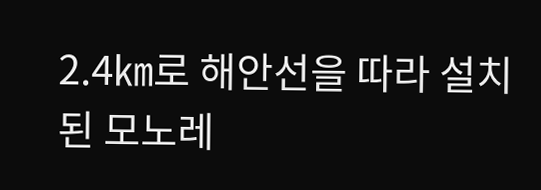2.4㎞로 해안선을 따라 설치된 모노레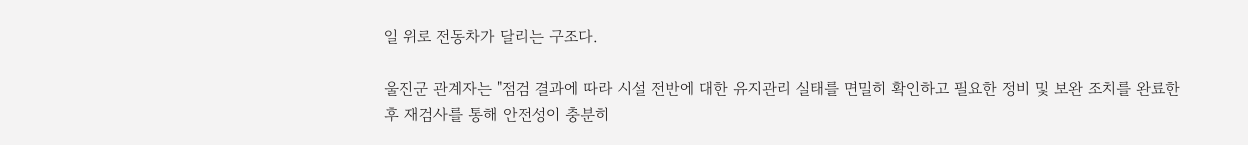일 위로 전동차가 달리는 구조다.

울진군 관계자는 "점검 결과에 따라 시설 전반에 대한 유지관리 실태를 면밀히 확인하고 필요한 정비 및 보완 조치를 완료한 후 재검사를 통해 안전성이 충분히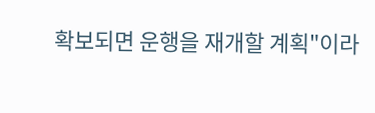확보되면 운행을 재개할 계획"이라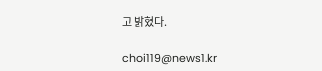고 밝혔다.

choi119@news1.kr